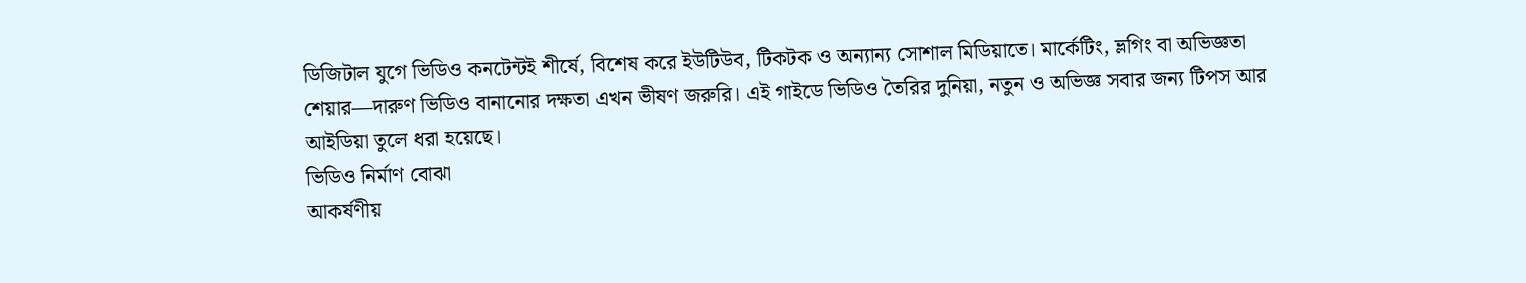ডিজিটাল যুগে ভিডিও কনটেন্টই শীর্ষে, বিশেষ করে ইউটিউব, টিকটক ও অন্যান্য সোশাল মিডিয়াতে। মার্কেটিং, ভ্লগিং বা অভিজ্ঞতা শেয়ার—দারুণ ভিডিও বানানোর দক্ষতা এখন ভীষণ জরুরি। এই গাইডে ভিডিও তৈরির দুনিয়া, নতুন ও অভিজ্ঞ সবার জন্য টিপস আর আইডিয়া তুলে ধরা হয়েছে।
ভিডিও নির্মাণ বোঝা
আকর্ষণীয়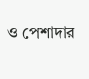ও পেশাদার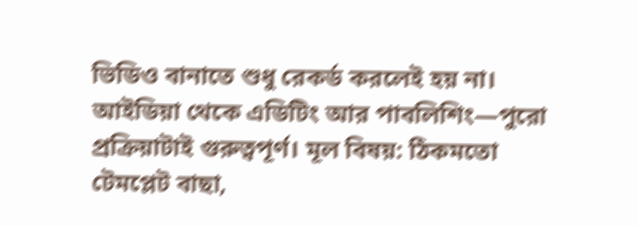ভিডিও বানাতে শুধু রেকর্ড করলেই হয় না। আইডিয়া থেকে এডিটিং আর পাবলিশিং—পুরো প্রক্রিয়াটাই গুরুত্বপূর্ণ। মূল বিষয়: ঠিকমতো টেমপ্লেট বাছা,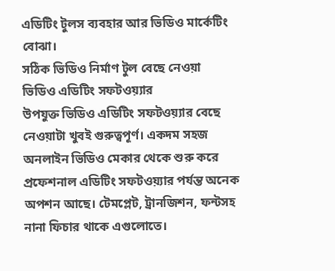এডিটিং টুলস ব্যবহার আর ভিডিও মার্কেটিং বোঝা।
সঠিক ভিডিও নির্মাণ টুল বেছে নেওয়া
ভিডিও এডিটিং সফটওয়্যার
উপযুক্ত ভিডিও এডিটিং সফটওয়্যার বেছে নেওয়াটা খুবই গুরুত্বপূর্ণ। একদম সহজ অনলাইন ভিডিও মেকার থেকে শুরু করে প্রফেশনাল এডিটিং সফটওয়্যার পর্যন্ত অনেক অপশন আছে। টেমপ্লেট, ট্রানজিশন, ফন্টসহ নানা ফিচার থাকে এগুলোতে।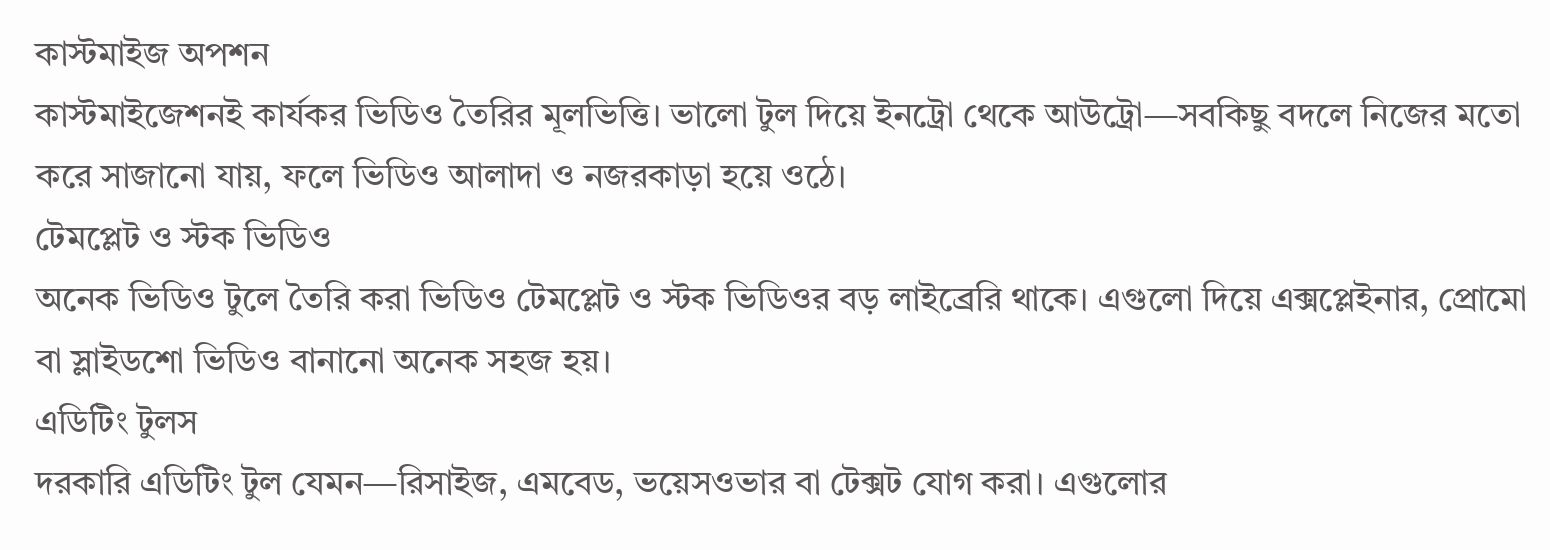কাস্টমাইজ অপশন
কাস্টমাইজেশনই কার্যকর ভিডিও তৈরির মূলভিত্তি। ভালো টুল দিয়ে ইনট্রো থেকে আউট্রো—সবকিছু বদলে নিজের মতো করে সাজানো যায়, ফলে ভিডিও আলাদা ও নজরকাড়া হয়ে ওঠে।
টেমপ্লেট ও স্টক ভিডিও
অনেক ভিডিও টুলে তৈরি করা ভিডিও টেমপ্লেট ও স্টক ভিডিওর বড় লাইব্রেরি থাকে। এগুলো দিয়ে এক্সপ্লেইনার, প্রোমো বা স্লাইডশো ভিডিও বানানো অনেক সহজ হয়।
এডিটিং টুলস
দরকারি এডিটিং টুল যেমন—রিসাইজ, এমবেড, ভয়েসওভার বা টেক্সট যোগ করা। এগুলোর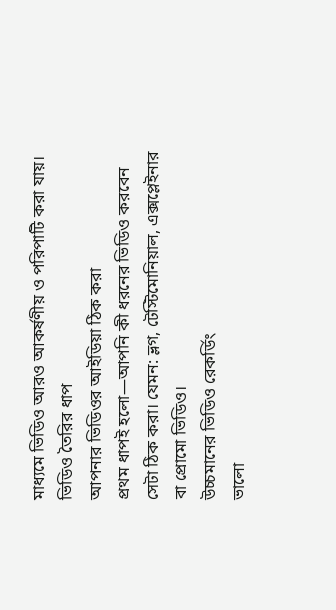মাধ্যমে ভিডিও আরও আকর্ষণীয় ও পরিপাটি করা যায়।
ভিডিও তৈরির ধাপ
আপনার ভিডিওর আইডিয়া ঠিক করা
প্রথম ধাপই হলো—আপনি কী ধরনের ভিডিও করবেন সেটা ঠিক করা। যেমন: ভ্লগ, টেস্টিমোনিয়াল, এক্সপ্লেইনার বা প্রোমো ভিডিও।
উচ্চমানের ভিডিও রেকর্ডিং
ভালো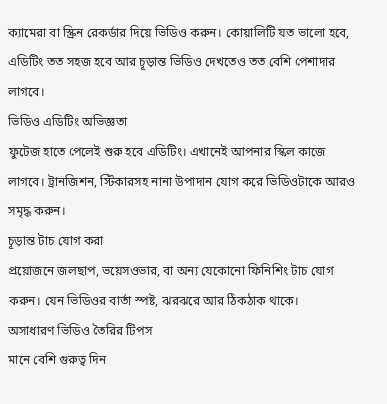ক্যামেরা বা স্ক্রিন রেকর্ডার দিয়ে ভিডিও করুন। কোয়ালিটি যত ভালো হবে, এডিটিং তত সহজ হবে আর চূড়ান্ত ভিডিও দেখতেও তত বেশি পেশাদার লাগবে।
ভিডিও এডিটিং অভিজ্ঞতা
ফুটেজ হাতে পেলেই শুরু হবে এডিটিং। এখানেই আপনার স্কিল কাজে লাগবে। ট্রানজিশন, স্টিকারসহ নানা উপাদান যোগ করে ভিডিওটাকে আরও সমৃদ্ধ করুন।
চূড়ান্ত টাচ যোগ করা
প্রয়োজনে জলছাপ, ভয়েসওভার, বা অন্য যেকোনো ফিনিশিং টাচ যোগ করুন। যেন ভিডিওর বার্তা স্পষ্ট, ঝরঝরে আর ঠিকঠাক থাকে।
অসাধারণ ভিডিও তৈরির টিপস
মানে বেশি গুরুত্ব দিন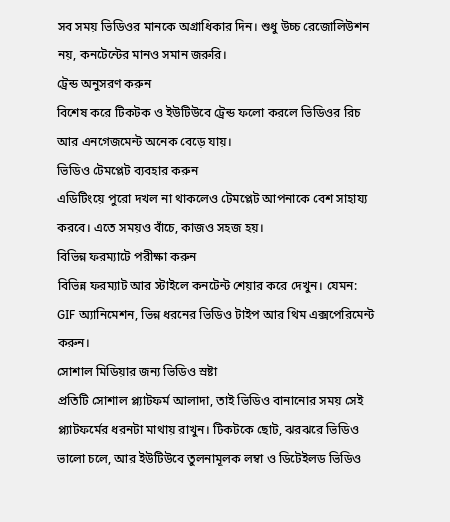সব সময় ভিডিওর মানকে অগ্রাধিকার দিন। শুধু উচ্চ রেজোলিউশন নয়, কনটেন্টের মানও সমান জরুরি।
ট্রেন্ড অনুসরণ করুন
বিশেষ করে টিকটক ও ইউটিউবে ট্রেন্ড ফলো করলে ভিডিওর রিচ আর এনগেজমেন্ট অনেক বেড়ে যায়।
ভিডিও টেমপ্লেট ব্যবহার করুন
এডিটিংয়ে পুরো দখল না থাকলেও টেমপ্লেট আপনাকে বেশ সাহায্য করবে। এতে সময়ও বাঁচে, কাজও সহজ হয়।
বিভিন্ন ফরম্যাটে পরীক্ষা করুন
বিভিন্ন ফরম্যাট আর স্টাইলে কনটেন্ট শেয়ার করে দেখুন। যেমন: GIF অ্যানিমেশন, ভিন্ন ধরনের ভিডিও টাইপ আর থিম এক্সপেরিমেন্ট করুন।
সোশাল মিডিয়ার জন্য ভিডিও স্রষ্টা
প্রতিটি সোশাল প্ল্যাটফর্ম আলাদা, তাই ভিডিও বানানোর সময় সেই প্ল্যাটফর্মের ধরনটা মাথায় রাখুন। টিকটকে ছোট, ঝরঝরে ভিডিও ভালো চলে, আর ইউটিউবে তুলনামূলক লম্বা ও ডিটেইলড ভিডিও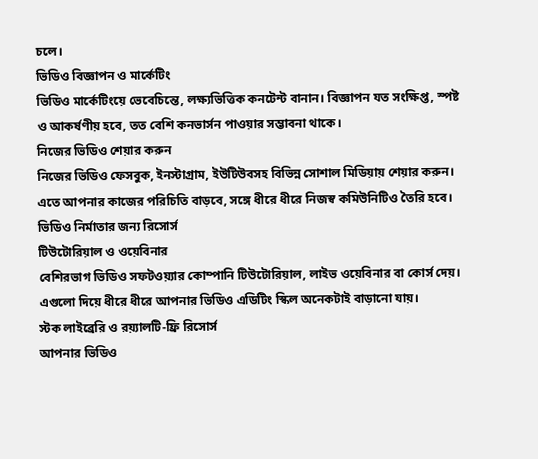চলে।
ভিডিও বিজ্ঞাপন ও মার্কেটিং
ভিডিও মার্কেটিংয়ে ভেবেচিন্তে, লক্ষ্যভিত্তিক কনটেন্ট বানান। বিজ্ঞাপন যত সংক্ষিপ্ত, স্পষ্ট ও আকর্ষণীয় হবে, তত বেশি কনভার্সন পাওয়ার সম্ভাবনা থাকে।
নিজের ভিডিও শেয়ার করুন
নিজের ভিডিও ফেসবুক, ইনস্টাগ্রাম, ইউটিউবসহ বিভিন্ন সোশাল মিডিয়ায় শেয়ার করুন। এতে আপনার কাজের পরিচিতি বাড়বে, সঙ্গে ধীরে ধীরে নিজস্ব কমিউনিটিও তৈরি হবে।
ভিডিও নির্মাতার জন্য রিসোর্স
টিউটোরিয়াল ও ওয়েবিনার
বেশিরভাগ ভিডিও সফটওয়্যার কোম্পানি টিউটোরিয়াল, লাইভ ওয়েবিনার বা কোর্স দেয়। এগুলো দিয়ে ধীরে ধীরে আপনার ভিডিও এডিটিং স্কিল অনেকটাই বাড়ানো যায়।
স্টক লাইব্রেরি ও রয়্যালটি-ফ্রি রিসোর্স
আপনার ভিডিও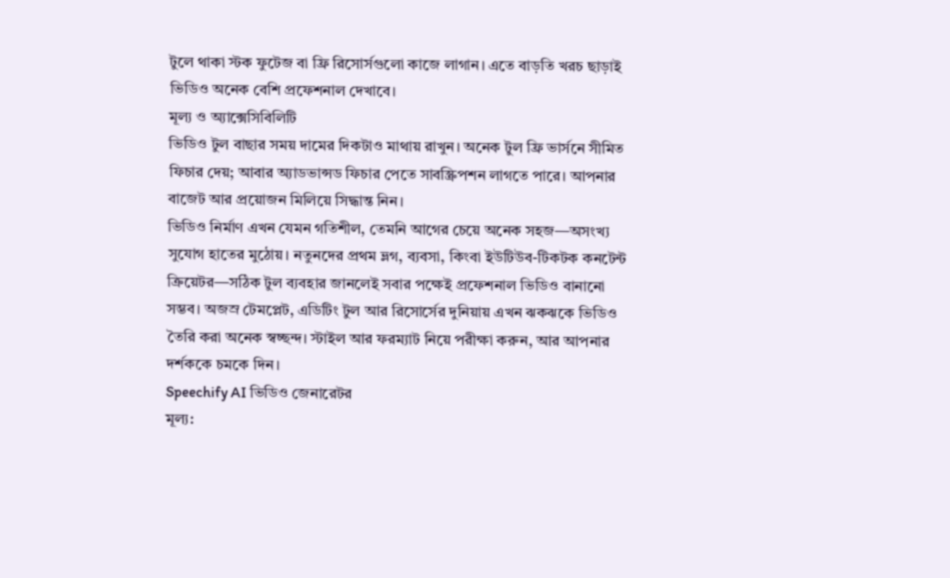টুলে থাকা স্টক ফুটেজ বা ফ্রি রিসোর্সগুলো কাজে লাগান। এতে বাড়তি খরচ ছাড়াই ভিডিও অনেক বেশি প্রফেশনাল দেখাবে।
মূল্য ও অ্যাক্সেসিবিলিটি
ভিডিও টুল বাছার সময় দামের দিকটাও মাথায় রাখুন। অনেক টুল ফ্রি ভার্সনে সীমিত ফিচার দেয়; আবার অ্যাডভান্সড ফিচার পেতে সাবস্ক্রিপশন লাগতে পারে। আপনার বাজেট আর প্রয়োজন মিলিয়ে সিদ্ধান্ত নিন।
ভিডিও নির্মাণ এখন যেমন গতিশীল, তেমনি আগের চেয়ে অনেক সহজ—অসংখ্য সুযোগ হাতের মুঠোয়। নতুনদের প্রথম ভ্লগ, ব্যবসা, কিংবা ইউটিউব-টিকটক কনটেন্ট ক্রিয়েটর—সঠিক টুল ব্যবহার জানলেই সবার পক্ষেই প্রফেশনাল ভিডিও বানানো সম্ভব। অজস্র টেমপ্লেট, এডিটিং টুল আর রিসোর্সের দুনিয়ায় এখন ঝকঝকে ভিডিও তৈরি করা অনেক স্বচ্ছন্দ। স্টাইল আর ফরম্যাট নিয়ে পরীক্ষা করুন, আর আপনার দর্শককে চমকে দিন।
Speechify AI ভিডিও জেনারেটর
মূল্য: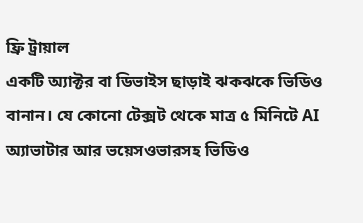ফ্রি ট্রায়াল
একটি অ্যাক্টর বা ডিভাইস ছাড়াই ঝকঝকে ভিডিও বানান। যে কোনো টেক্সট থেকে মাত্র ৫ মিনিটে AI অ্যাভাটার আর ভয়েসওভারসহ ভিডিও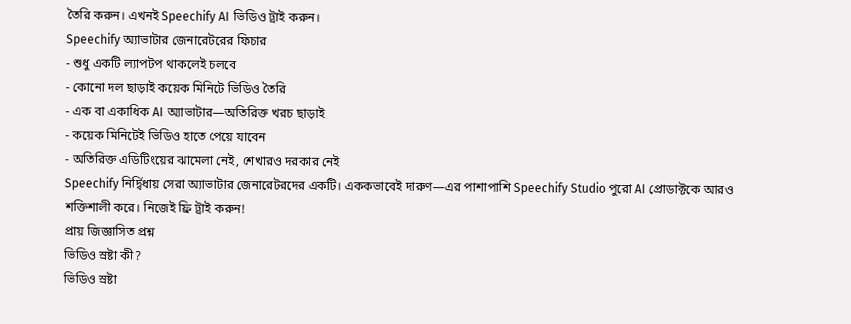তৈরি করুন। এখনই Speechify AI ভিডিও ট্রাই করুন।
Speechify অ্যাভাটার জেনারেটরের ফিচার
- শুধু একটি ল্যাপটপ থাকলেই চলবে
- কোনো দল ছাড়াই কয়েক মিনিটে ভিডিও তৈরি
- এক বা একাধিক AI অ্যাভাটার—অতিরিক্ত খরচ ছাড়াই
- কয়েক মিনিটেই ভিডিও হাতে পেয়ে যাবেন
- অতিরিক্ত এডিটিংয়ের ঝামেলা নেই, শেখারও দরকার নেই
Speechify নির্দ্বিধায় সেরা অ্যাভাটার জেনারেটরদের একটি। এককভাবেই দারুণ—এর পাশাপাশি Speechify Studio পুরো AI প্রোডাক্টকে আরও শক্তিশালী করে। নিজেই ফ্রি ট্রাই করুন!
প্রায় জিজ্ঞাসিত প্রশ্ন
ভিডিও স্রষ্টা কী?
ভিডিও স্রষ্টা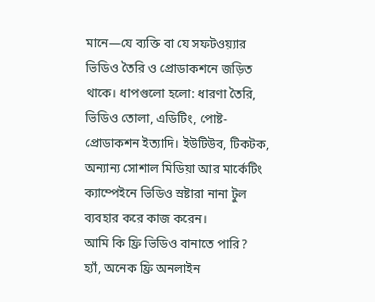মানে—যে ব্যক্তি বা যে সফটওয়্যার ভিডিও তৈরি ও প্রোডাকশনে জড়িত থাকে। ধাপগুলো হলো: ধারণা তৈরি, ভিডিও তোলা, এডিটিং, পোষ্ট-প্রোডাকশন ইত্যাদি। ইউটিউব, টিকটক, অন্যান্য সোশাল মিডিয়া আর মার্কেটিং ক্যাম্পেইনে ভিডিও স্রষ্টারা নানা টুল ব্যবহার করে কাজ করেন।
আমি কি ফ্রি ভিডিও বানাতে পারি?
হ্যাঁ, অনেক ফ্রি অনলাইন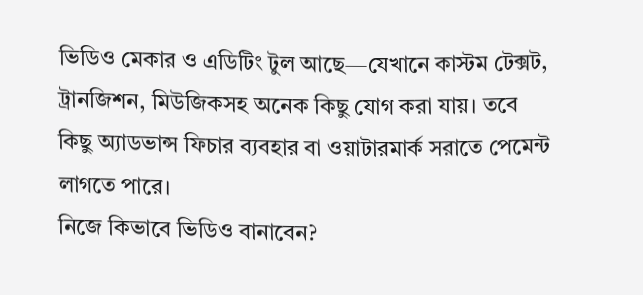ভিডিও মেকার ও এডিটিং টুল আছে—যেখানে কাস্টম টেক্সট, ট্রানজিশন, মিউজিকসহ অনেক কিছু যোগ করা যায়। তবে কিছু অ্যাডভান্স ফিচার ব্যবহার বা ওয়াটারমার্ক সরাতে পেমেন্ট লাগতে পারে।
নিজে কিভাবে ভিডিও বানাবেন?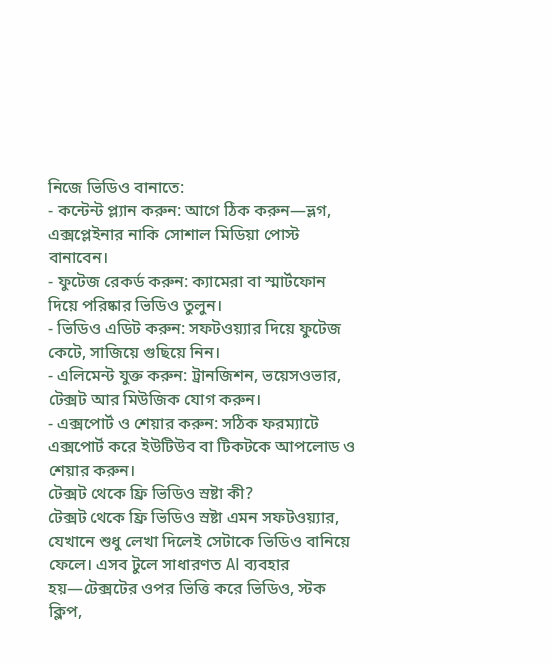নিজে ভিডিও বানাতে:
- কন্টেন্ট প্ল্যান করুন: আগে ঠিক করুন—ভ্লগ, এক্সপ্লেইনার নাকি সোশাল মিডিয়া পোস্ট বানাবেন।
- ফুটেজ রেকর্ড করুন: ক্যামেরা বা স্মার্টফোন দিয়ে পরিষ্কার ভিডিও তুলুন।
- ভিডিও এডিট করুন: সফটওয়্যার দিয়ে ফুটেজ কেটে, সাজিয়ে গুছিয়ে নিন।
- এলিমেন্ট যুক্ত করুন: ট্রানজিশন, ভয়েসওভার, টেক্সট আর মিউজিক যোগ করুন।
- এক্সপোর্ট ও শেয়ার করুন: সঠিক ফরম্যাটে এক্সপোর্ট করে ইউটিউব বা টিকটকে আপলোড ও শেয়ার করুন।
টেক্সট থেকে ফ্রি ভিডিও স্রষ্টা কী?
টেক্সট থেকে ফ্রি ভিডিও স্রষ্টা এমন সফটওয়্যার, যেখানে শুধু লেখা দিলেই সেটাকে ভিডিও বানিয়ে ফেলে। এসব টুলে সাধারণত AI ব্যবহার হয়—টেক্সটের ওপর ভিত্তি করে ভিডিও, স্টক ক্লিপ,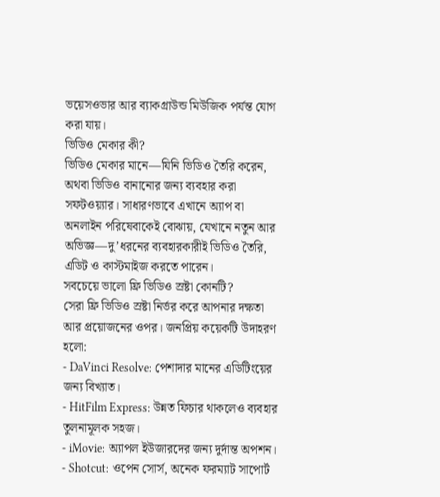ভয়েসওভার আর ব্যাকগ্রাউন্ড মিউজিক পর্যন্ত যোগ করা যায়।
ভিডিও মেকার কী?
ভিডিও মেকার মানে—যিনি ভিডিও তৈরি করেন, অথবা ভিডিও বানানোর জন্য ব্যবহার করা সফটওয়্যার। সাধারণভাবে এখানে অ্যাপ বা অনলাইন পরিষেবাকেই বোঝায়, যেখানে নতুন আর অভিজ্ঞ—দু’ধরনের ব্যবহারকারীই ভিডিও তৈরি, এডিট ও কাস্টমাইজ করতে পারেন।
সবচেয়ে ভালো ফ্রি ভিডিও স্রষ্টা কোনটি?
সেরা ফ্রি ভিডিও স্রষ্টা নির্ভর করে আপনার দক্ষতা আর প্রয়োজনের ওপর। জনপ্রিয় কয়েকটি উদাহরণ হলো:
- DaVinci Resolve: পেশাদার মানের এডিটিংয়ের জন্য বিখ্যাত।
- HitFilm Express: উন্নত ফিচার থাকলেও ব্যবহার তুলনামূলক সহজ।
- iMovie: অ্যাপল ইউজারদের জন্য দুর্দান্ত অপশন।
- Shotcut: ওপেন সোর্স, অনেক ফরম্যাট সাপোর্ট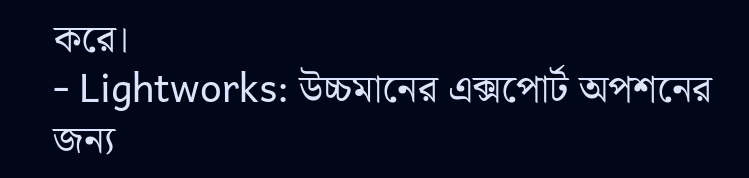করে।
- Lightworks: উচ্চমানের এক্সপোর্ট অপশনের জন্য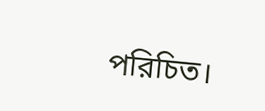পরিচিত।